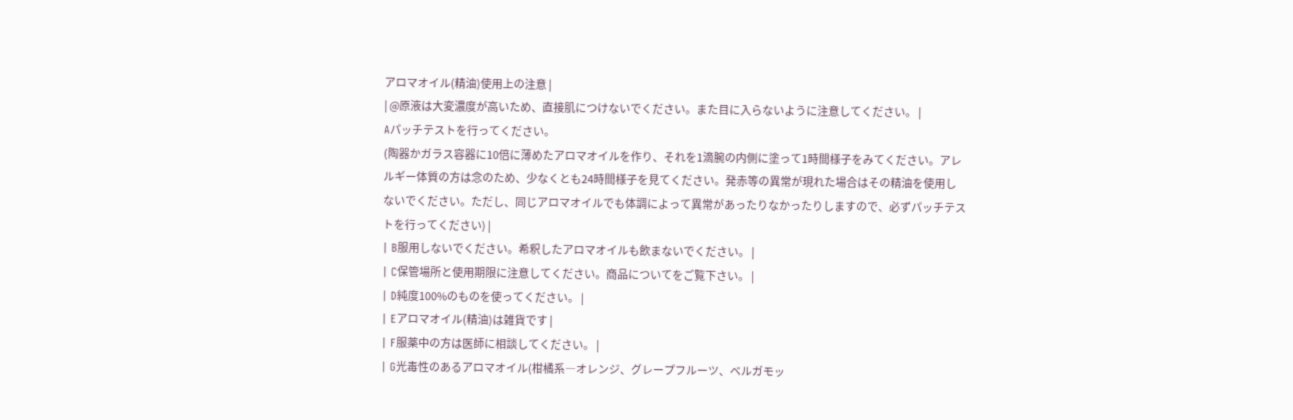アロマオイル(精油)使用上の注意 |
| @原液は大変濃度が高いため、直接肌につけないでください。また目に入らないように注意してください。 |
Aパッチテストを行ってください。
(陶器かガラス容器に10倍に薄めたアロマオイルを作り、それを1滴腕の内側に塗って1時間様子をみてください。アレルギー体質の方は念のため、少なくとも24時間様子を見てください。発赤等の異常が現れた場合はその精油を使用しないでください。ただし、同じアロマオイルでも体調によって異常があったりなかったりしますので、必ずパッチテストを行ってください) |
| B服用しないでください。希釈したアロマオイルも飲まないでください。 |
| C保管場所と使用期限に注意してください。商品についてをご覧下さい。 |
| D純度100%のものを使ってください。 |
| Eアロマオイル(精油)は雑貨です |
| F服薬中の方は医師に相談してください。 |
| G光毒性のあるアロマオイル(柑橘系―オレンジ、グレープフルーツ、ベルガモッ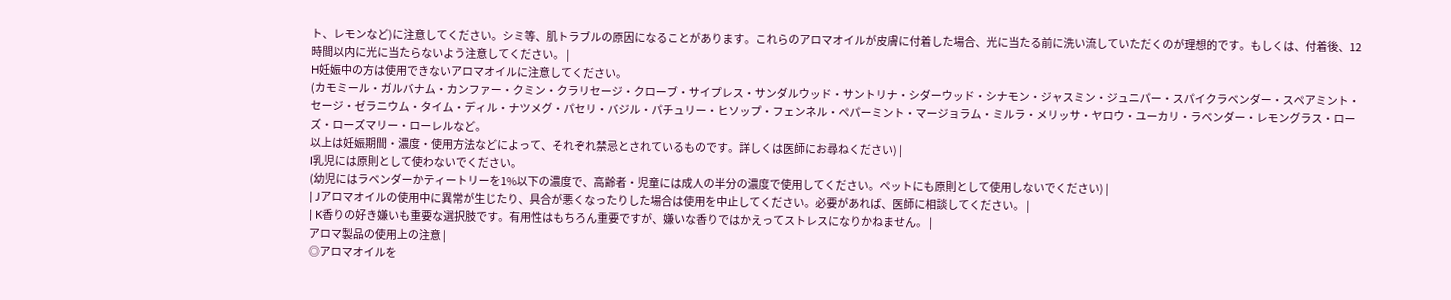ト、レモンなど)に注意してください。シミ等、肌トラブルの原因になることがあります。これらのアロマオイルが皮膚に付着した場合、光に当たる前に洗い流していただくのが理想的です。もしくは、付着後、12時間以内に光に当たらないよう注意してください。 |
H妊娠中の方は使用できないアロマオイルに注意してください。
(カモミール・ガルバナム・カンファー・クミン・クラリセージ・クローブ・サイプレス・サンダルウッド・サントリナ・シダーウッド・シナモン・ジャスミン・ジュニパー・スパイクラベンダー・スペアミント・セージ・ゼラニウム・タイム・ディル・ナツメグ・パセリ・バジル・パチュリー・ヒソップ・フェンネル・ペパーミント・マージョラム・ミルラ・メリッサ・ヤロウ・ユーカリ・ラベンダー・レモングラス・ローズ・ローズマリー・ローレルなど。
以上は妊娠期間・濃度・使用方法などによって、それぞれ禁忌とされているものです。詳しくは医師にお尋ねください) |
I乳児には原則として使わないでください。
(幼児にはラベンダーかティートリーを1%以下の濃度で、高齢者・児童には成人の半分の濃度で使用してください。ペットにも原則として使用しないでください) |
| Jアロマオイルの使用中に異常が生じたり、具合が悪くなったりした場合は使用を中止してください。必要があれば、医師に相談してください。 |
| K香りの好き嫌いも重要な選択肢です。有用性はもちろん重要ですが、嫌いな香りではかえってストレスになりかねません。 |
アロマ製品の使用上の注意 |
◎アロマオイルを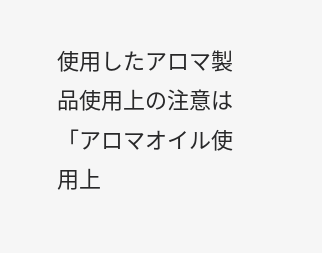使用したアロマ製品使用上の注意は「アロマオイル使用上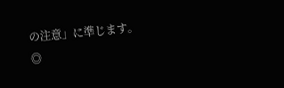の注意」に準じます。
◎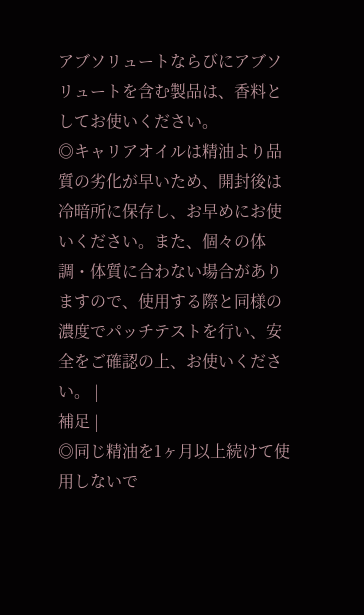アブソリュートならびにアブソリュートを含む製品は、香料としてお使いください。
◎キャリアオイルは精油より品質の劣化が早いため、開封後は冷暗所に保存し、お早めにお使いください。また、個々の体調・体質に合わない場合がありますので、使用する際と同様の濃度でパッチテストを行い、安全をご確認の上、お使いください。 |
補足 |
◎同じ精油を1ヶ月以上続けて使用しないで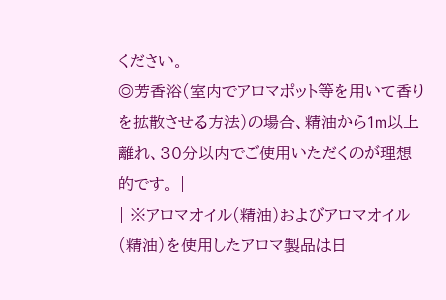ください。
◎芳香浴(室内でアロマポット等を用いて香りを拡散させる方法)の場合、精油から1m以上離れ、30分以内でご使用いただくのが理想的です。 |
| ※アロマオイル(精油)およびアロマオイル(精油)を使用したアロマ製品は日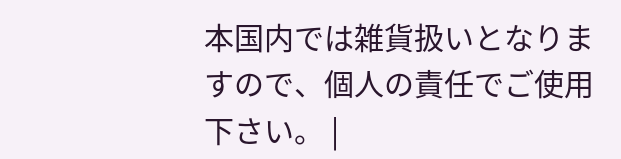本国内では雑貨扱いとなりますので、個人の責任でご使用下さい。 |